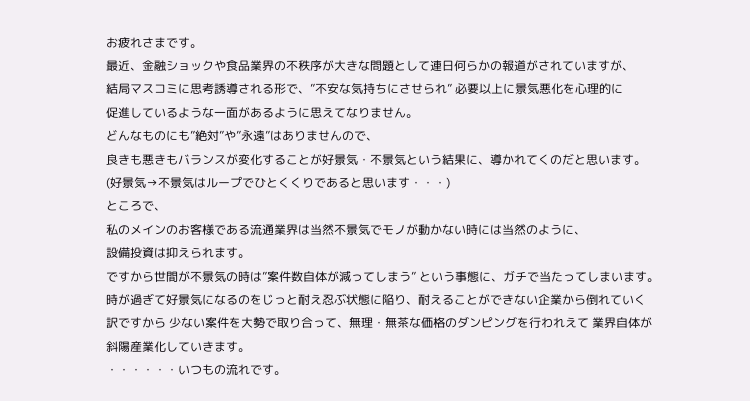お疲れさまです。
最近、金融ショックや食品業界の不秩序が大きな問題として連日何らかの報道がされていますが、
結局マスコミに思考誘導される形で、”不安な気持ちにさせられ” 必要以上に景気悪化を心理的に
促進しているような一面があるように思えてなりません。
どんなものにも”絶対”や”永遠”はありませんので、
良きも悪きもバランスが変化することが好景気・不景気という結果に、導かれてくのだと思います。
(好景気→不景気はループでひとくくりであると思います・・・)
ところで、
私のメインのお客様である流通業界は当然不景気でモノが動かない時には当然のように、
設備投資は抑えられます。
ですから世間が不景気の時は”案件数自体が減ってしまう” という事態に、ガチで当たってしまいます。
時が過ぎて好景気になるのをじっと耐え忍ぶ状態に陥り、耐えることができない企業から倒れていく
訳ですから 少ない案件を大勢で取り合って、無理・無茶な価格のダンピングを行われえて 業界自体が
斜陽産業化していきます。
・・・・・・いつもの流れです。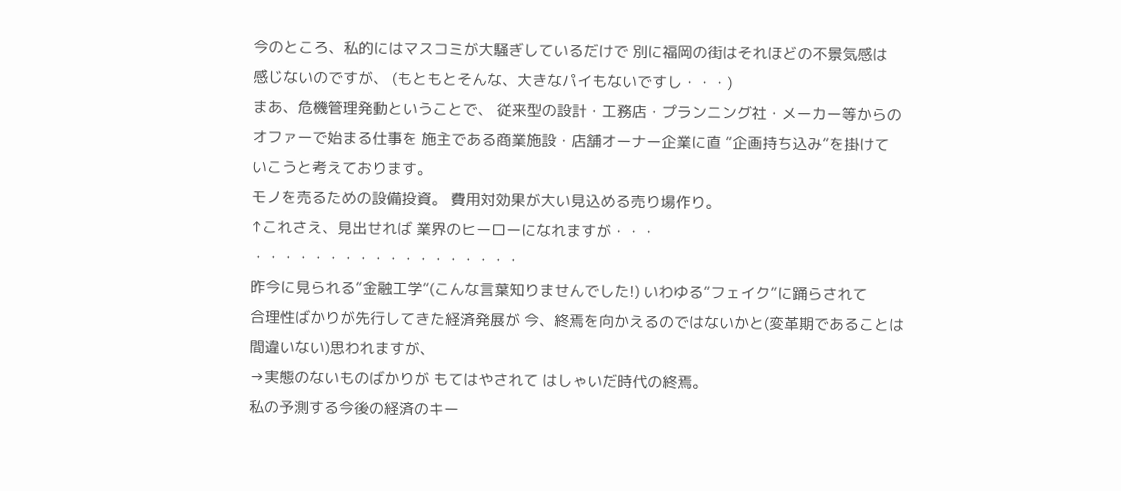今のところ、私的にはマスコミが大騒ぎしているだけで 別に福岡の街はそれほどの不景気感は
感じないのですが、 (もともとそんな、大きなパイもないですし・・・)
まあ、危機管理発動ということで、 従来型の設計・工務店・プランニング社・メーカー等からの
オファーで始まる仕事を 施主である商業施設・店舗オーナー企業に直 ”企画持ち込み”を掛けて
いこうと考えております。
モノを売るための設備投資。 費用対効果が大い見込める売り場作り。
↑これさえ、見出せれば 業界のヒーローになれますが・・・
・・・・・・・・・・・・・・・・・・
昨今に見られる”金融工学”(こんな言葉知りませんでした!) いわゆる”フェイク”に踊らされて
合理性ばかりが先行してきた経済発展が 今、終焉を向かえるのではないかと(変革期であることは
間違いない)思われますが、
→実態のないものばかりが もてはやされて はしゃいだ時代の終焉。
私の予測する今後の経済のキー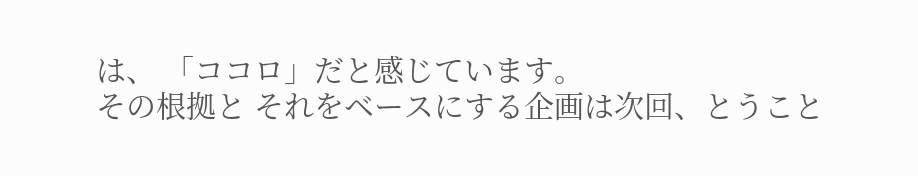は、 「ココロ」だと感じています。
その根拠と それをベースにする企画は次回、とうこと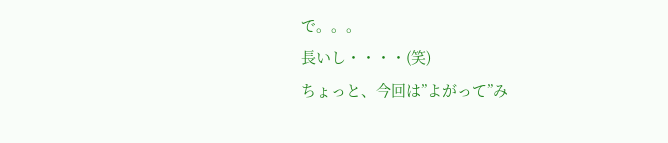で。。。
長いし・・・・(笑)
ちょっと、今回は”よがって”み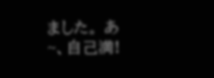ました。 あ~、自己満!